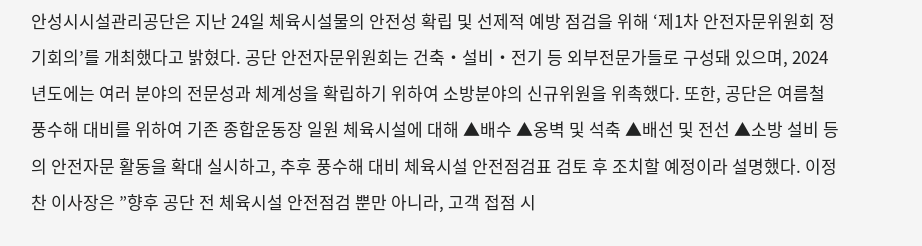안성시시설관리공단은 지난 24일 체육시설물의 안전성 확립 및 선제적 예방 점검을 위해 ‘제1차 안전자문위원회 정기회의’를 개최했다고 밝혔다. 공단 안전자문위원회는 건축‧설비‧전기 등 외부전문가들로 구성돼 있으며, 2024년도에는 여러 분야의 전문성과 체계성을 확립하기 위하여 소방분야의 신규위원을 위촉했다. 또한, 공단은 여름철 풍수해 대비를 위하여 기존 종합운동장 일원 체육시설에 대해 ▲배수 ▲옹벽 및 석축 ▲배선 및 전선 ▲소방 설비 등의 안전자문 활동을 확대 실시하고, 추후 풍수해 대비 체육시설 안전점검표 검토 후 조치할 예정이라 설명했다. 이정찬 이사장은 ”향후 공단 전 체육시설 안전점검 뿐만 아니라, 고객 접점 시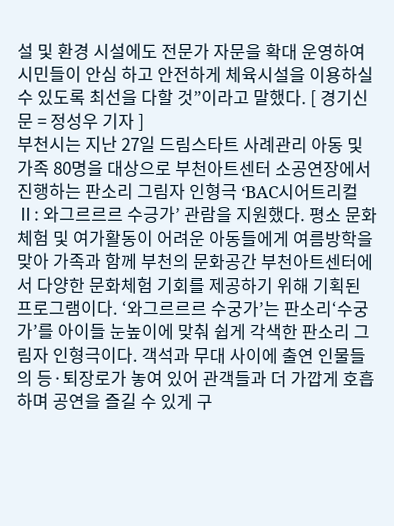설 및 환경 시설에도 전문가 자문을 확대 운영하여 시민들이 안심 하고 안전하게 체육시설을 이용하실 수 있도록 최선을 다할 것”이라고 말했다. [ 경기신문 = 정성우 기자 ]
부천시는 지난 27일 드림스타트 사례관리 아동 및 가족 80명을 대상으로 부천아트센터 소공연장에서 진행하는 판소리 그림자 인형극 ‘BAC시어트리컬Ⅱ: 와그르르르 수긍가’ 관람을 지원했다. 평소 문화체험 및 여가활동이 어려운 아동들에게 여름방학을 맞아 가족과 함께 부천의 문화공간 부천아트센터에서 다양한 문화체험 기회를 제공하기 위해 기획된 프로그램이다. ‘와그르르르 수궁가’는 판소리‘수궁가’를 아이들 눈높이에 맞춰 쉽게 각색한 판소리 그림자 인형극이다. 객석과 무대 사이에 출연 인물들의 등·퇴장로가 놓여 있어 관객들과 더 가깝게 호흡하며 공연을 즐길 수 있게 구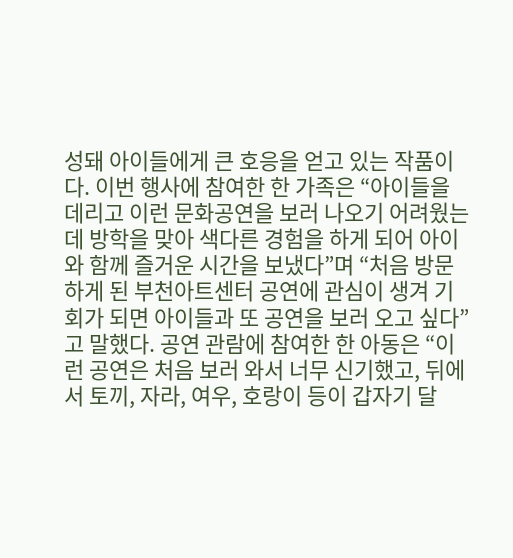성돼 아이들에게 큰 호응을 얻고 있는 작품이다. 이번 행사에 참여한 한 가족은 “아이들을 데리고 이런 문화공연을 보러 나오기 어려웠는데 방학을 맞아 색다른 경험을 하게 되어 아이와 함께 즐거운 시간을 보냈다”며 “처음 방문하게 된 부천아트센터 공연에 관심이 생겨 기회가 되면 아이들과 또 공연을 보러 오고 싶다”고 말했다. 공연 관람에 참여한 한 아동은 “이런 공연은 처음 보러 와서 너무 신기했고, 뒤에서 토끼, 자라, 여우, 호랑이 등이 갑자기 달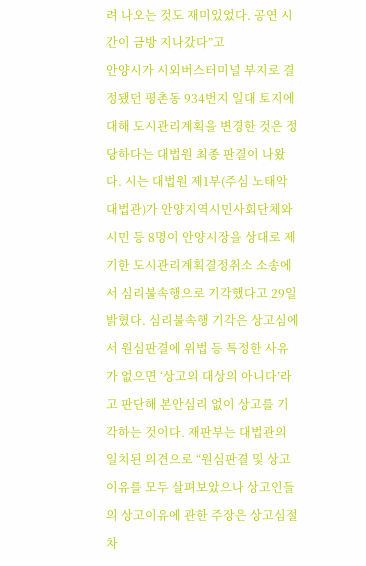려 나오는 것도 재미있었다. 공연 시간이 금방 지나갔다”고
안양시가 시외버스터미널 부지로 결정됐던 평촌동 934번지 일대 토지에 대해 도시관리계획을 변경한 것은 정당하다는 대법원 최종 판결이 나왔다. 시는 대법원 제1부(주심 노태악 대법관)가 안양지역시민사회단체와 시민 등 8명이 안양시장을 상대로 제기한 도시관리계획결정취소 소송에서 심리불속행으로 기각했다고 29일 밝혔다. 심리불속행 기각은 상고심에서 원심판결에 위법 등 특정한 사유가 없으면 ‘상고의 대상의 아니다’라고 판단해 본안심리 없이 상고를 기각하는 것이다. 재판부는 대법관의 일치된 의견으로 “원심판결 및 상고이유를 모두 살펴보았으나 상고인들의 상고이유에 관한 주장은 상고심절차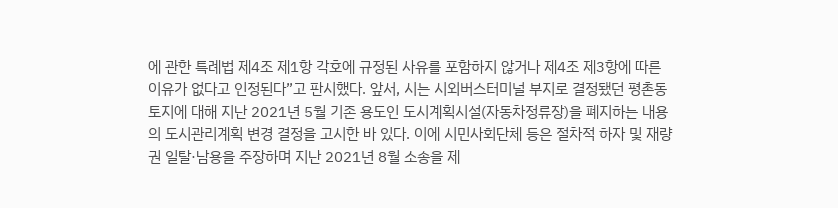에 관한 특례법 제4조 제1항 각호에 규정된 사유를 포함하지 않거나 제4조 제3항에 따른 이유가 없다고 인정된다”고 판시했다. 앞서, 시는 시외버스터미널 부지로 결정됐던 평촌동 토지에 대해 지난 2021년 5월 기존 용도인 도시계획시설(자동차정류장)을 폐지하는 내용의 도시관리계획 변경 결정을 고시한 바 있다. 이에 시민사회단체 등은 절차적 하자 및 재량권 일탈·남용을 주장하며 지난 2021년 8월 소송을 제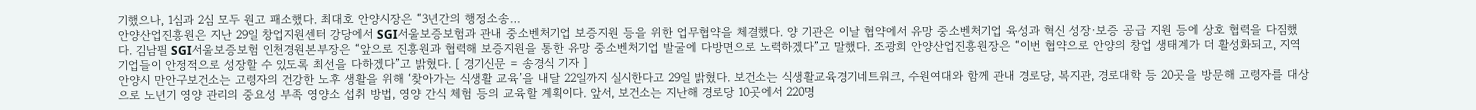기했으나, 1심과 2심 모두 원고 패소했다. 최대호 안양시장은 “3년간의 행정소송…
안양산업진흥원은 지난 29일 창업지원센터 강당에서 SGI서울보증보험과 관내 중소벤처기업 보증지원 등을 위한 업무협약을 체결했다. 양 기관은 이날 협약에서 유망 중소벤처기업 육성과 혁신 성장·보증 공급 지원 등에 상호 협력을 다짐했다. 김남필 SGI서울보증보험 인천경원본부장은 “앞으로 진흥원과 협력해 보증지원을 통한 유망 중소벤처기업 발굴에 다방면으로 노력하겠다”고 말했다. 조광희 안양산업진흥원장은 “이번 협약으로 안양의 창업 생태계가 더 활성화되고, 지역 기업들이 안정적으로 성장할 수 있도록 최선을 다하겠다”고 밝혔다. [ 경기신문 = 송경식 기자 ]
안양시 만안구보건소는 고령자의 건강한 노후 생활을 위해 ‘찾아가는 식생활 교육’을 내달 22일까지 실시한다고 29일 밝혔다. 보건소는 식생활교육경기네트워크, 수원여대와 함께 관내 경로당, 복지관, 경로대학 등 20곳을 방문해 고령자를 대상으로 노년기 영양 관리의 중요성 부족 영양소 섭취 방법, 영양 간식 체험 등의 교육할 계획이다. 앞서, 보건소는 지난해 경로당 10곳에서 220명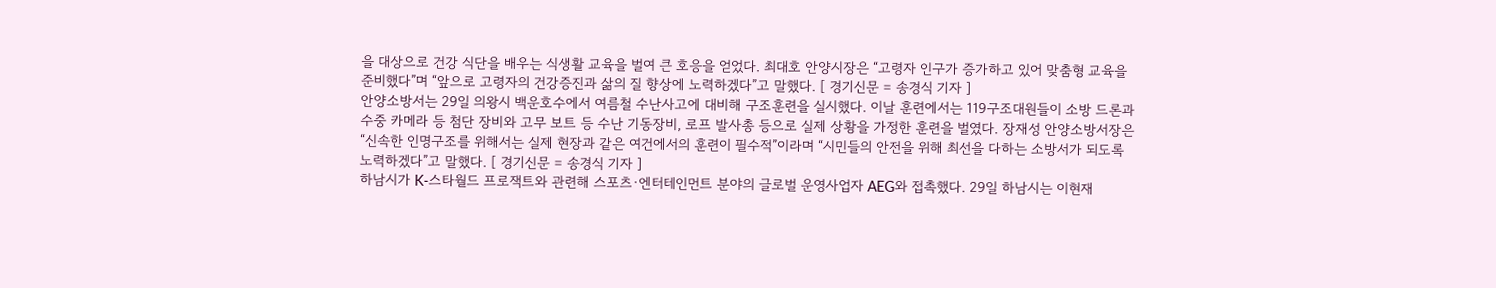을 대상으로 건강 식단을 배우는 식생활 교육을 벌여 큰 호응을 얻었다. 최대호 안양시장은 “고령자 인구가 증가하고 있어 맞춤형 교육을 준비했다”며 “앞으로 고령자의 건강증진과 삶의 질 향상에 노력하겠다”고 말했다. [ 경기신문 = 송경식 기자 ]
안양소방서는 29일 의왕시 백운호수에서 여름철 수난사고에 대비해 구조훈련을 실시했다. 이날 훈련에서는 119구조대원들이 소방 드론과 수중 카메라 등 첨단 장비와 고무 보트 등 수난 기동장비, 로프 발사총 등으로 실제 상황을 가정한 훈련을 벌였다. 장재성 안양소방서장은 “신속한 인명구조를 위해서는 실제 현장과 같은 여건에서의 훈련이 필수적”이라며 “시민들의 안전을 위해 최선을 다하는 소방서가 되도록 노력하겠다”고 말했다. [ 경기신문 = 송경식 기자 ]
하남시가 K-스타월드 프로잭트와 관련해 스포츠·엔터테인먼트 분야의 글로벌 운영사업자 AEG와 접촉했다. 29일 하남시는 이현재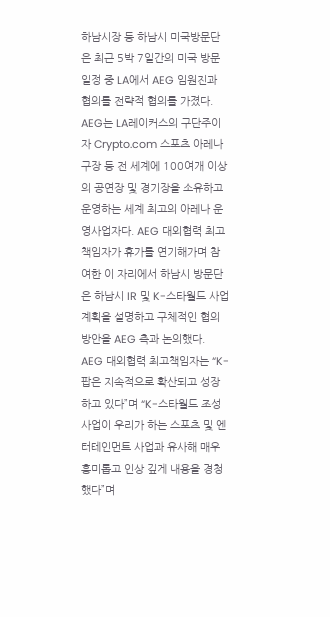하남시장 등 하남시 미국방문단은 최근 5박 7일간의 미국 방문일정 중 LA에서 AEG 임원진과 협의를 전략적 협의를 가졌다. AEG는 LA레이커스의 구단주이자 Crypto.com 스포츠 아레나 구장 등 전 세계에 100여개 이상의 공연장 및 경기장을 소유하고 운영하는 세계 최고의 아레나 운영사업자다. AEG 대외협력 최고책임자가 휴가를 연기해가며 참여한 이 자리에서 하남시 방문단은 하남시 IR 및 K-스타월드 사업계획을 설명하고 구체적인 협의 방안을 AEG 측과 논의했다. AEG 대외협력 최고책임자는 “K-팝은 지속적으로 확산되고 성장하고 있다”며 “K-스타월드 조성사업이 우리가 하는 스포츠 및 엔터테인먼트 사업과 유사해 매우 흥미롭고 인상 깊게 내용을 경청했다”며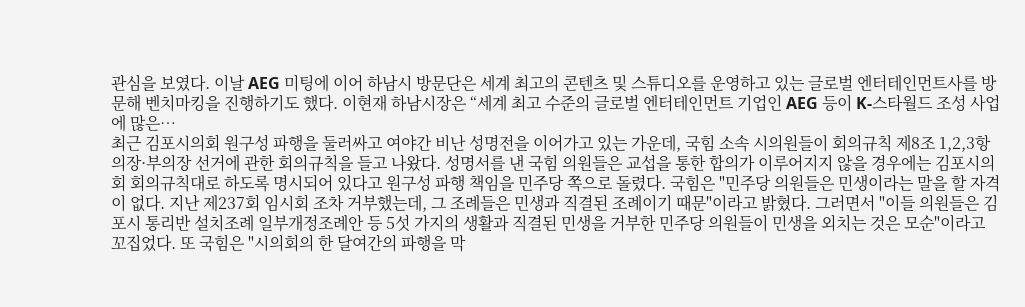관심을 보였다. 이날 AEG 미팅에 이어 하남시 방문단은 세계 최고의 콘텐츠 및 스튜디오를 운영하고 있는 글로벌 엔터테인먼트사를 방문해 벤치마킹을 진행하기도 했다. 이현재 하남시장은 “세계 최고 수준의 글로벌 엔터테인먼트 기업인 AEG 등이 K-스타월드 조성 사업에 많은…
최근 김포시의회 원구성 파행을 둘러싸고 여야간 비난 성명전을 이어가고 있는 가운데, 국힘 소속 시의원들이 회의규칙 제8조 1,2,3항 의장·부의장 선거에 관한 회의규칙을 들고 나왔다. 성명서를 낸 국힘 의원들은 교섭을 통한 합의가 이루어지지 않을 경우에는 김포시의회 회의규칙대로 하도록 명시되어 있다고 원구성 파행 책임을 민주당 쪽으로 돌렸다. 국힘은 "민주당 의원들은 민생이라는 말을 할 자격이 없다. 지난 제237회 임시회 조차 거부했는데, 그 조례들은 민생과 직결된 조례이기 때문"이라고 밝혔다. 그러면서 "이들 의원들은 김포시 통리반 설치조례 일부개정조례안 등 5섯 가지의 생활과 직결된 민생을 거부한 민주당 의원들이 민생을 외치는 것은 모순"이라고 꼬집었다. 또 국힘은 "시의회의 한 달여간의 파행을 막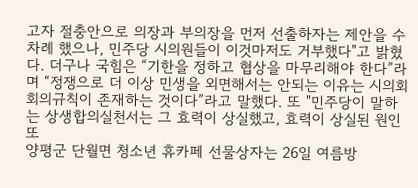고자 절충안으로 의장과 부의장을 먼저 선출하자는 제안을 수차례 했으나, 민주당 시의원들이 이것마저도 거부했다"고 밝혔다. 더구나 국힘은 “기한을 정하고 협상을 마무리해야 한다”라며 “정쟁으로 더 이상 민생을 외면해서는 안되는 이유는 시의회 회의규칙이 존재하는 것이다”라고 말했다. 또 "민주당이 말하는 상생합의실천서는 그 효력이 상실했고, 효력이 상실된 원인 또
양평군 단월면 청소년 휴카페 선물상자는 26일 여름방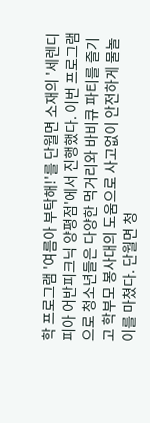학 프로그램 '여름아 부탁해!'를 단월면 소재의 '세렌디피아 어반피크닉 양평점'에서 진행했다. 이번 프로그램으로 청소년들은 다양한 먹거리와 바비큐 파티를 즐기고 학부모 봉사대의 도움으로 사고없이 안전하게 물놀이를 마쳤다. 단월면 청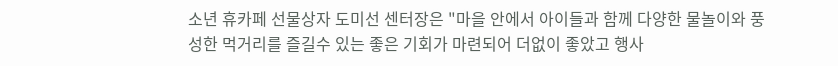소년 휴카페 선물상자 도미선 센터장은 "마을 안에서 아이들과 함께 다양한 물놀이와 풍성한 먹거리를 즐길수 있는 좋은 기회가 마련되어 더없이 좋았고 행사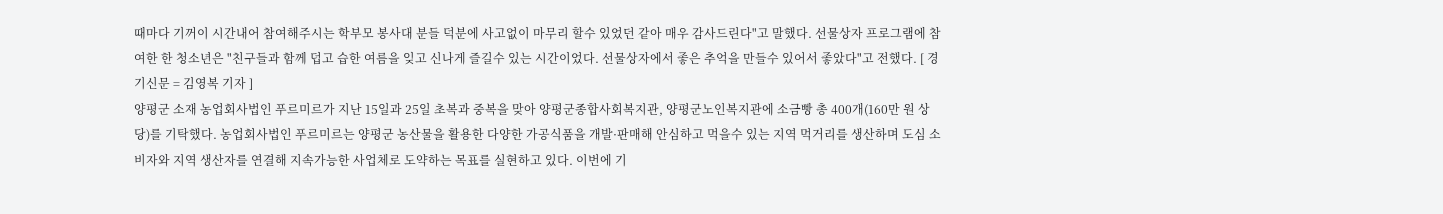때마다 기꺼이 시간내어 참여해주시는 학부모 봉사대 분들 덕분에 사고없이 마무리 할수 있었던 같아 매우 감사드린다"고 말했다. 선물상자 프로그램에 참여한 한 청소년은 "친구들과 함께 덥고 습한 여름을 잊고 신나게 즐길수 있는 시간이었다. 선물상자에서 좋은 추억을 만들수 있어서 좋았다"고 전했다. [ 경기신문 = 김영복 기자 ]
양평군 소재 농업회사법인 푸르미르가 지난 15일과 25일 초복과 중복을 맞아 양평군종합사회복지관, 양평군노인복지관에 소금빵 총 400개(160만 원 상당)를 기탁했다. 농업회사법인 푸르미르는 양평군 농산물을 활용한 다양한 가공식품을 개발·판매해 안심하고 먹을수 있는 지역 먹거리를 생산하며 도심 소비자와 지역 생산자를 연결해 지속가능한 사업체로 도약하는 목표를 실현하고 있다. 이번에 기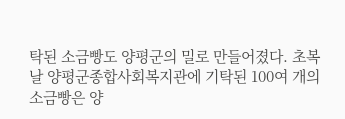탁된 소금빵도 양평군의 밀로 만들어졌다. 초복날 양평군종합사회복지관에 기탁된 100여 개의 소금빵은 양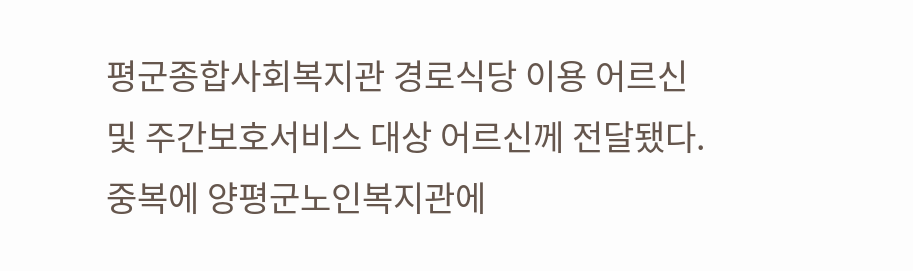평군종합사회복지관 경로식당 이용 어르신및 주간보호서비스 대상 어르신께 전달됐다. 중복에 양평군노인복지관에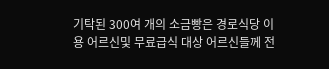기탁된 300여 개의 소금빵은 경로식당 이용 어르신및 무료급식 대상 어르신들께 전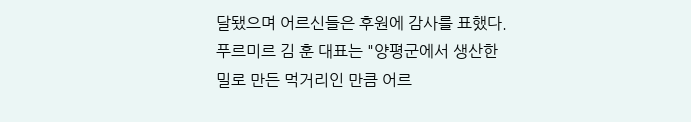달됐으며 어르신들은 후원에 감사를 표했다. 푸르미르 김 훈 대표는 "양평군에서 생산한 밀로 만든 먹거리인 만큼 어르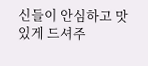신들이 안심하고 맛있게 드셔주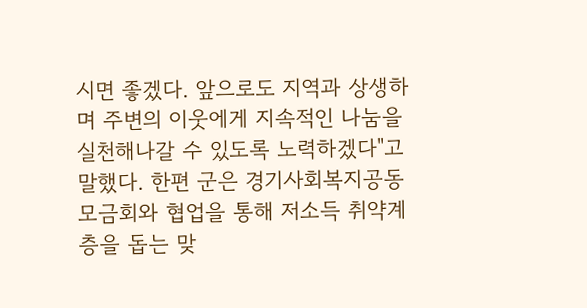시면 좋겠다. 앞으로도 지역과 상생하며 주변의 이웃에게 지속적인 나눔을 실천해나갈 수 있도록 노력하겠다"고 말했다. 한편 군은 경기사회복지공동모금회와 협업을 통해 저소득 취약계층을 돕는 맞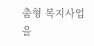춤형 복지사업을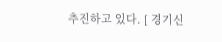추진하고 있다. [ 경기신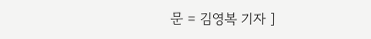문 = 김영복 기자 ]